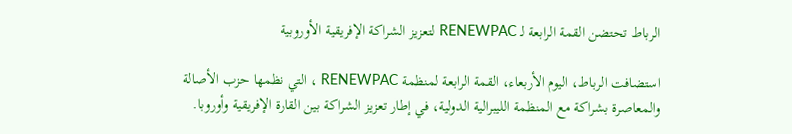الرباط تحتضن القمة الرابعة لـ RENEWPAC لتعزيز الشراكة الإفريقية الأوروبية

استضافت الرباط، اليوم الأربعاء، القمة الرابعة لمنظمة RENEWPAC ، التي نظمها حزب الأصالة والمعاصرة بشراكة مع المنظمة الليبرالية الدولية، في إطار تعزيز الشراكة بين القارة الإفريقية وأوروبا.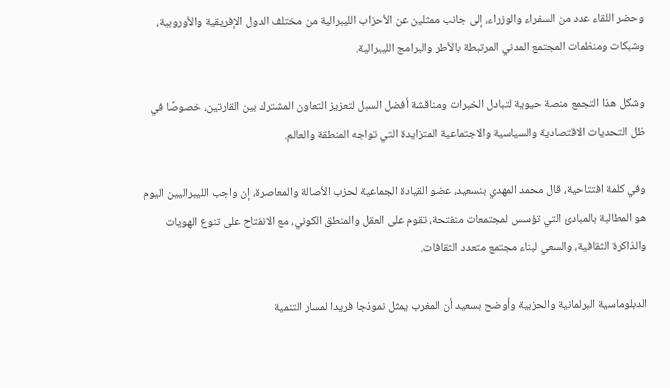وحضر اللقاء عدد من السفراء والوزراء، إلى جانب ممثلين عن الأحزاب الليبرالية من مختلف الدول الإفريقية والأوروبية، وشبكات ومنظمات المجتمع المدني المرتبطة بالأطر والبرامج الليبرالية.

وشكل هذا التجمع منصة حيوية لتبادل الخبرات ومناقشة أفضل السبل لتعزيز التعاون المشترك بين القارتين، خصوصًا في ظل التحديات الاقتصادية والسياسية والاجتماعية المتزايدة التي تواجه المنطقة والعالم.

وفي كلمة افتتاحية، قال محمد المهدي بنسعيد، عضو القيادة الجماعية لحزب الأصالة والمعاصرة، إن واجب الليبراليين اليوم هو المطالبة بالمبادئ التي تؤسس لمجتمعات منفتحة، تقوم على العقل والمنطق الكوني، مع الانفتاح على تنوع الهويات والذاكرة الثقافية، والسعي لبناء مجتمع متعدد الثقافات.

الدبلوماسية البرلمانية والحزبية وأوضح بسعيد أن المغرب يمثل نموذجا فريدا لمسار التنمية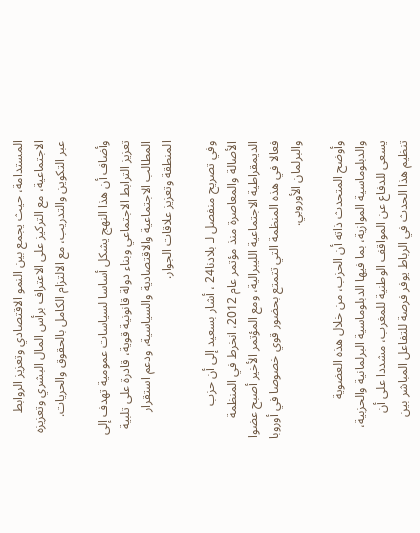المستدامة، حيث يجمع بين النمو الاقتصادي وتعزيز الروابط الاجتماعية، مع التركيز على الاعتراف برأس المال البشري وتعزيزه عبر التكوين والتدريب، مع الالتزام الكامل بالحقوق والحريات.

وأضاف أن هذا النهج يشكل أساسا لسياسات عمومية تهدف إلى تعزيز الترابط الاجتماعي وبناء دولة قانونية قوية، قادرة على تلبية المطالب الاجتماعية والاقتصادية والسياسية، ودعم استقرار المنطقة وتعزيز علاقات الجوار.

وفي تصريح منفصل لـ بلادنا24 ، أشار بسعيد إلى أن حزب الأصالة والمعاصرة منذ مؤتمر عام 2012، انخرط في المنظمة الديمقراطية الاجتماعية الليبرالية، ومع المؤتمر الأخير أصبح عضوا فعالا في هذه المنظمة التي تتمتع بحضور قوي خصوصا في أوروبا والبرلمان الأوروبي.

وأوضح المتحدث ذاته أن الحزب، من خلال هذه العضوية والدبلوماسية الموازية، بما فيها الدبلوماسية البرلمانية والحزبية، يسعى للدفاع عن المواقف الوطنية للمغرب، مشددا على أن تنظيم هذا الحدث في الرباط يوفر فرصة للتفاعل المباشر بين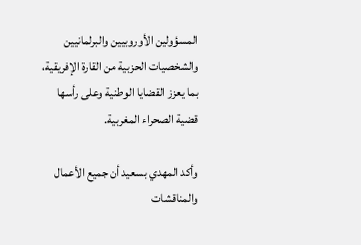المسؤولين الأوروبيين والبرلمانيين والشخصيات الحزبية من القارة الإفريقية، بما يعزز القضايا الوطنية وعلى رأسها قضية الصحراء المغربية.

وأكد المهدي بسعيد أن جميع الأعمال والمناقشات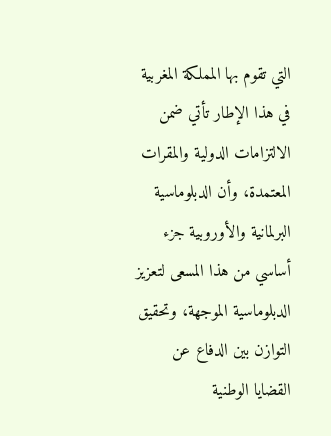التي تقوم بها المملكة المغربية في هذا الإطار تأتي ضمن الالتزامات الدولية والمقرات المعتمدة، وأن الدبلوماسية البرلمانية والأوروبية جزء أساسي من هذا المسعى لتعزيز الدبلوماسية الموجهة، وتحقيق التوازن بين الدفاع عن القضايا الوطنية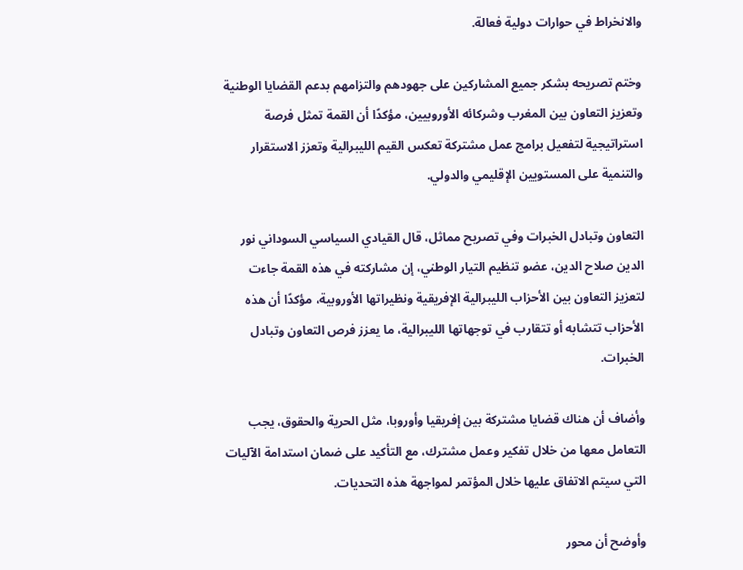والانخراط في حوارات دولية فعالة.

وختم تصريحه بشكر جميع المشاركين على جهودهم والتزامهم بدعم القضايا الوطنية وتعزيز التعاون بين المغرب وشركائه الأوروبيين، مؤكدًا أن القمة تمثل فرصة استراتيجية لتفعيل برامج عمل مشتركة تعكس القيم الليبرالية وتعزز الاستقرار والتنمية على المستويين الإقليمي والدولي.

التعاون وتبادل الخبرات وفي تصريح مماثل، قال القيادي السياسي السوداني نور الدين صلاح الدين، عضو تنظيم التيار الوطني، إن مشاركته في هذه القمة جاءت لتعزيز التعاون بين الأحزاب الليبرالية الإفريقية ونظيراتها الأوروبية، مؤكدًا أن هذه الأحزاب تتشابه أو تتقارب في توجهاتها الليبرالية، ما يعزز فرص التعاون وتبادل الخبرات.

وأضاف أن هناك قضايا مشتركة بين إفريقيا وأوروبا، مثل الحرية والحقوق، يجب التعامل معها من خلال تفكير وعمل مشترك، مع التأكيد على ضمان استدامة الآليات التي سيتم الاتفاق عليها خلال المؤتمر لمواجهة هذه التحديات.

وأوضح أن محور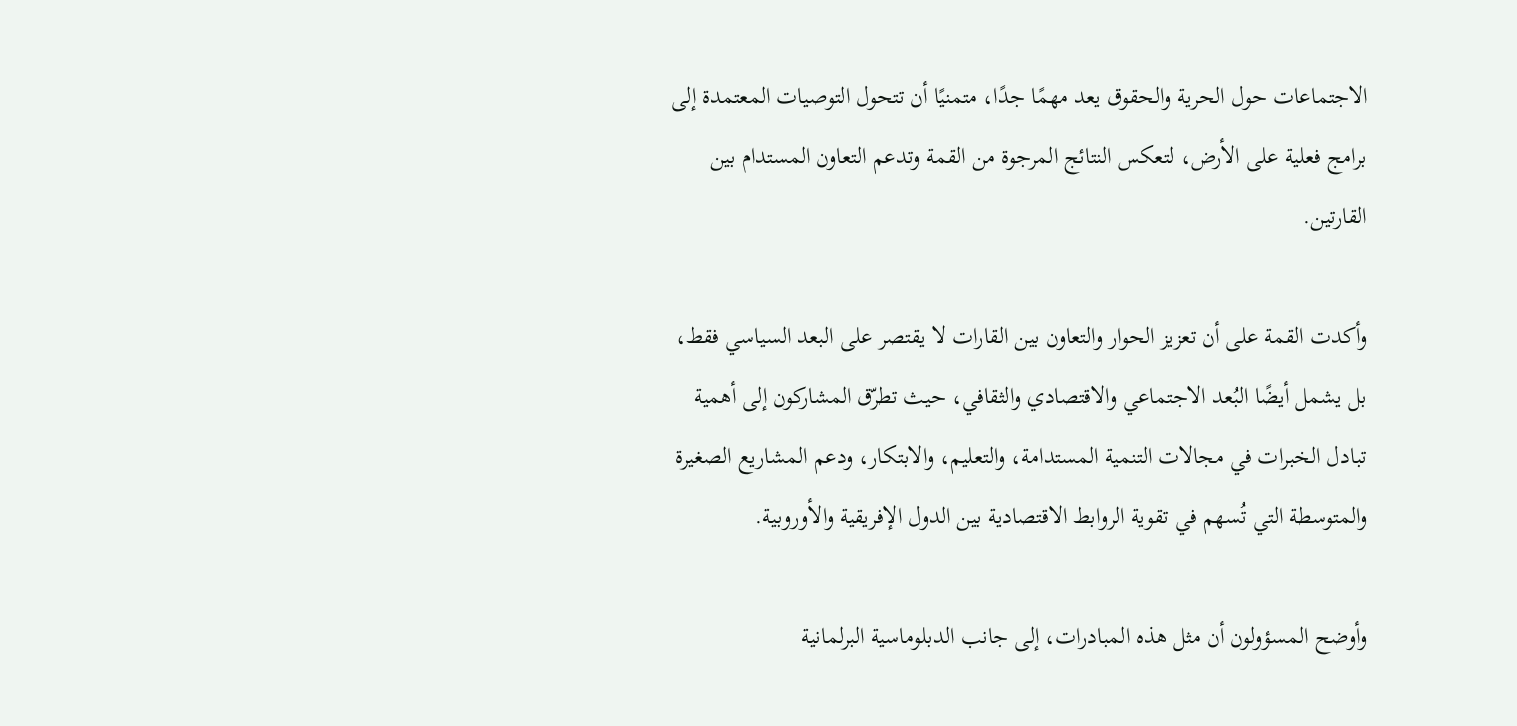الاجتماعات حول الحرية والحقوق يعد مهمًا جدًا، متمنيًا أن تتحول التوصيات المعتمدة إلى برامج فعلية على الأرض، لتعكس النتائج المرجوة من القمة وتدعم التعاون المستدام بين القارتين.

وأكدت القمة على أن تعزيز الحوار والتعاون بين القارات لا يقتصر على البعد السياسي فقط، بل يشمل أيضًا البُعد الاجتماعي والاقتصادي والثقافي، حيث تطرّق المشاركون إلى أهمية تبادل الخبرات في مجالات التنمية المستدامة، والتعليم، والابتكار، ودعم المشاريع الصغيرة والمتوسطة التي تُسهم في تقوية الروابط الاقتصادية بين الدول الإفريقية والأوروبية.

وأوضح المسؤولون أن مثل هذه المبادرات، إلى جانب الدبلوماسية البرلمانية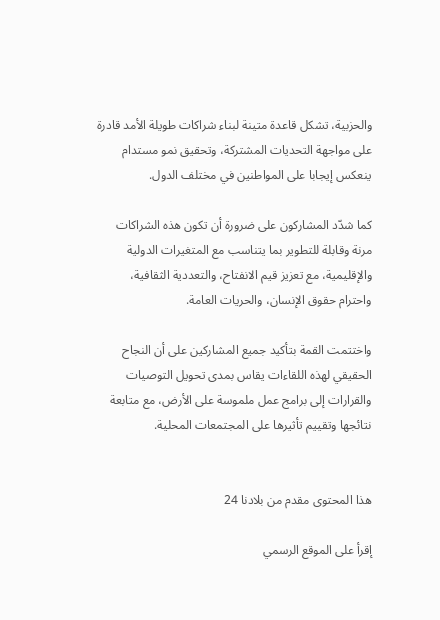والحزبية، تشكل قاعدة متينة لبناء شراكات طويلة الأمد قادرة على مواجهة التحديات المشتركة، وتحقيق نمو مستدام ينعكس إيجابا على المواطنين في مختلف الدول.

كما شدّد المشاركون على ضرورة أن تكون هذه الشراكات مرنة وقابلة للتطوير بما يتناسب مع المتغيرات الدولية والإقليمية، مع تعزيز قيم الانفتاح، والتعددية الثقافية، واحترام حقوق الإنسان، والحريات العامة.

واختتمت القمة بتأكيد جميع المشاركين على أن النجاح الحقيقي لهذه اللقاءات يقاس بمدى تحويل التوصيات والقرارات إلى برامج عمل ملموسة على الأرض، مع متابعة نتائجها وتقييم تأثيرها على المجتمعات المحلية.


هذا المحتوى مقدم من بلادنا 24

إقرأ على الموقع الرسمي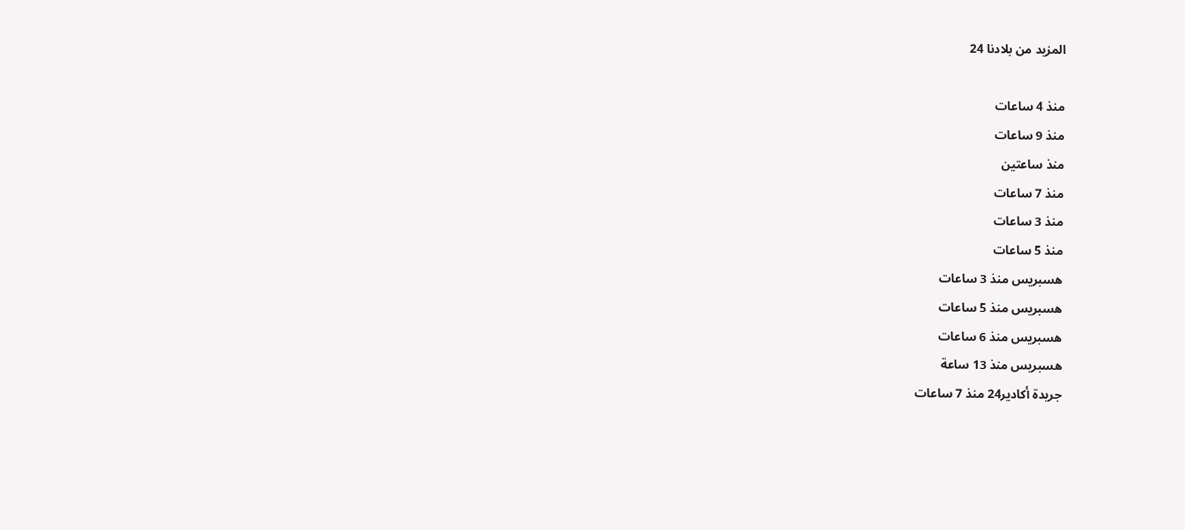المزيد من بلادنا 24

منذ 4 ساعات
منذ 9 ساعات
منذ ساعتين
منذ 7 ساعات
منذ 3 ساعات
منذ 5 ساعات
هسبريس منذ 3 ساعات
هسبريس منذ 5 ساعات
هسبريس منذ 6 ساعات
هسبريس منذ 13 ساعة
جريدة أكادير24 منذ 7 ساعات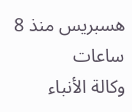هسبريس منذ 8 ساعات
وكالة الأنباء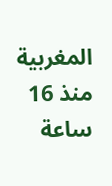المغربية منذ 16 ساعة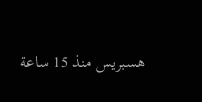هسبريس منذ 15 ساعة